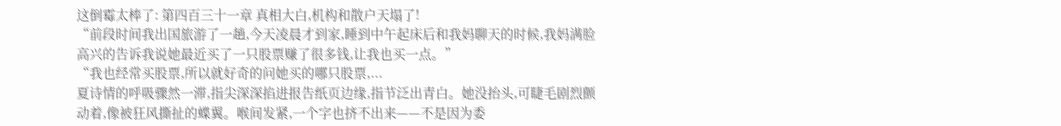这倒霉太棒了: 第四百三十一章 真相大白,机构和散户天塌了!
“前段时间我出国旅游了一趟,今天凌晨才到家,睡到中午起床后和我妈聊天的时候,我妈满脸高兴的告诉我说她最近买了一只股票赚了很多钱,让我也买一点。”
“我也经常买股票,所以就好奇的问她买的哪只股票,...
夏诗情的呼吸骤然一滞,指尖深深掐进报告纸页边缘,指节泛出青白。她没抬头,可睫毛剧烈颤动着,像被狂风撕扯的蝶翼。喉间发紧,一个字也挤不出来——不是因为委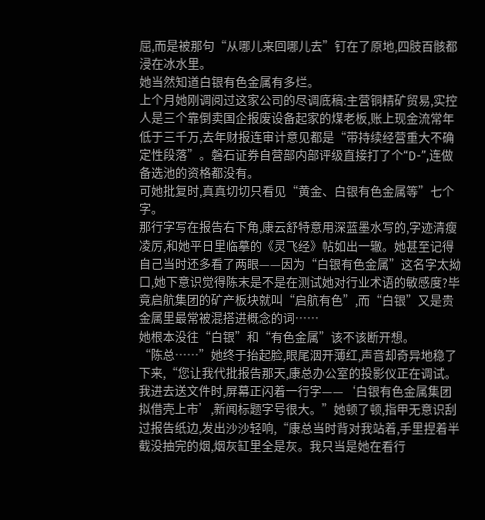屈,而是被那句“从哪儿来回哪儿去”钉在了原地,四肢百骸都浸在冰水里。
她当然知道白银有色金属有多烂。
上个月她刚调阅过这家公司的尽调底稿:主营铜精矿贸易,实控人是三个靠倒卖国企报废设备起家的煤老板,账上现金流常年低于三千万,去年财报连审计意见都是“带持续经营重大不确定性段落”。磐石证券自营部内部评级直接打了个“D-”,连做备选池的资格都没有。
可她批复时,真真切切只看见“黄金、白银有色金属等”七个字。
那行字写在报告右下角,康云舒特意用深蓝墨水写的,字迹清瘦凌厉,和她平日里临摹的《灵飞经》帖如出一辙。她甚至记得自己当时还多看了两眼——因为“白银有色金属”这名字太拗口,她下意识觉得陈末是不是在测试她对行业术语的敏感度?毕竟启航集团的矿产板块就叫“启航有色”,而“白银”又是贵金属里最常被混搭进概念的词……
她根本没往“白银”和“有色金属”该不该断开想。
“陈总……”她终于抬起脸,眼尾洇开薄红,声音却奇异地稳了下来,“您让我代批报告那天,康总办公室的投影仪正在调试。我进去送文件时,屏幕正闪着一行字——‘白银有色金属集团拟借壳上市’,新闻标题字号很大。”她顿了顿,指甲无意识刮过报告纸边,发出沙沙轻响,“康总当时背对我站着,手里捏着半截没抽完的烟,烟灰缸里全是灰。我只当是她在看行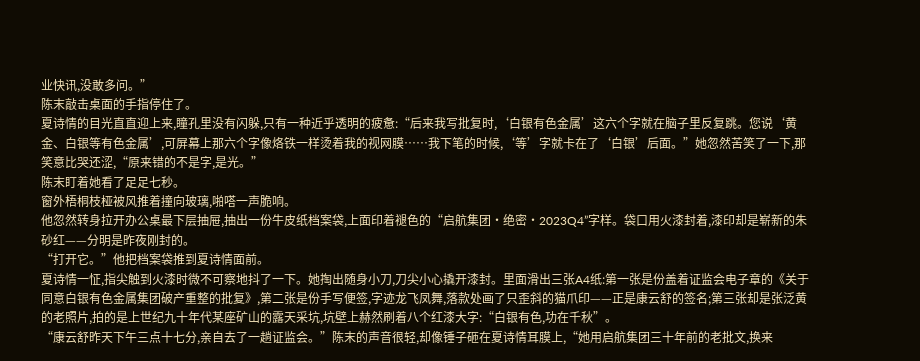业快讯,没敢多问。”
陈末敲击桌面的手指停住了。
夏诗情的目光直直迎上来,瞳孔里没有闪躲,只有一种近乎透明的疲惫:“后来我写批复时,‘白银有色金属’这六个字就在脑子里反复跳。您说‘黄金、白银等有色金属’,可屏幕上那六个字像烙铁一样烫着我的视网膜……我下笔的时候,‘等’字就卡在了‘白银’后面。”她忽然苦笑了一下,那笑意比哭还涩,“原来错的不是字,是光。”
陈末盯着她看了足足七秒。
窗外梧桐枝桠被风推着撞向玻璃,啪嗒一声脆响。
他忽然转身拉开办公桌最下层抽屉,抽出一份牛皮纸档案袋,上面印着褪色的“启航集团·绝密·2023Q4”字样。袋口用火漆封着,漆印却是崭新的朱砂红——分明是昨夜刚封的。
“打开它。”他把档案袋推到夏诗情面前。
夏诗情一怔,指尖触到火漆时微不可察地抖了一下。她掏出随身小刀,刀尖小心撬开漆封。里面滑出三张A4纸:第一张是份盖着证监会电子章的《关于同意白银有色金属集团破产重整的批复》,第二张是份手写便签,字迹龙飞凤舞,落款处画了只歪斜的猫爪印——正是康云舒的签名;第三张却是张泛黄的老照片,拍的是上世纪九十年代某座矿山的露天采坑,坑壁上赫然刷着八个红漆大字:“白银有色,功在千秋”。
“康云舒昨天下午三点十七分,亲自去了一趟证监会。”陈末的声音很轻,却像锤子砸在夏诗情耳膜上,“她用启航集团三十年前的老批文,换来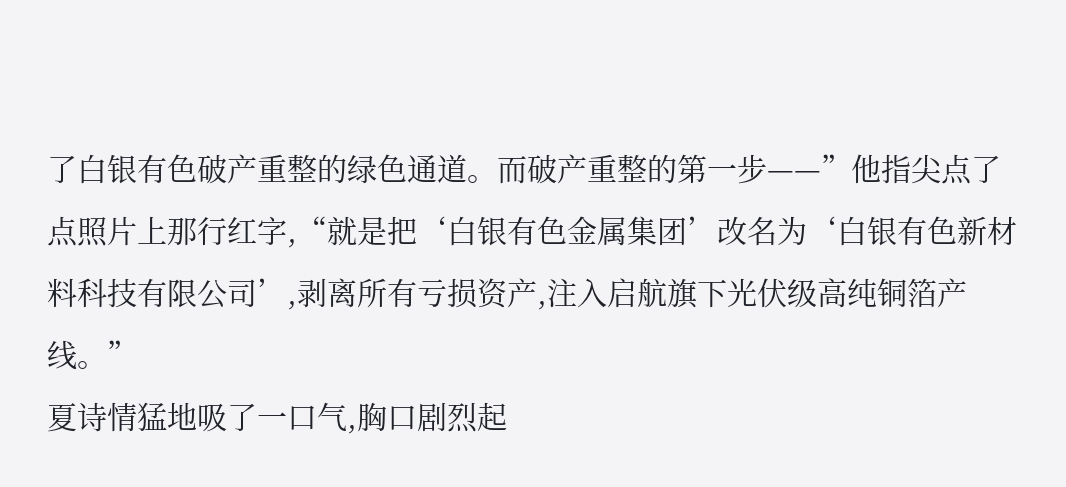了白银有色破产重整的绿色通道。而破产重整的第一步——”他指尖点了点照片上那行红字,“就是把‘白银有色金属集团’改名为‘白银有色新材料科技有限公司’,剥离所有亏损资产,注入启航旗下光伏级高纯铜箔产线。”
夏诗情猛地吸了一口气,胸口剧烈起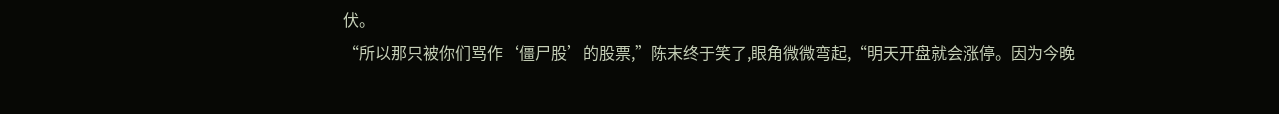伏。
“所以那只被你们骂作‘僵尸股’的股票,”陈末终于笑了,眼角微微弯起,“明天开盘就会涨停。因为今晚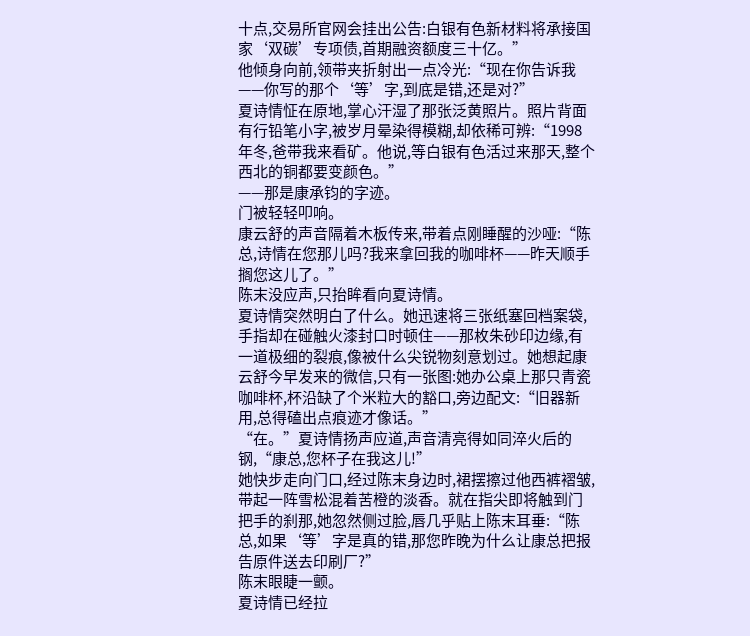十点,交易所官网会挂出公告:白银有色新材料将承接国家‘双碳’专项债,首期融资额度三十亿。”
他倾身向前,领带夹折射出一点冷光:“现在你告诉我——你写的那个‘等’字,到底是错,还是对?”
夏诗情怔在原地,掌心汗湿了那张泛黄照片。照片背面有行铅笔小字,被岁月晕染得模糊,却依稀可辨:“1998年冬,爸带我来看矿。他说,等白银有色活过来那天,整个西北的铜都要变颜色。”
——那是康承钧的字迹。
门被轻轻叩响。
康云舒的声音隔着木板传来,带着点刚睡醒的沙哑:“陈总,诗情在您那儿吗?我来拿回我的咖啡杯——昨天顺手搁您这儿了。”
陈末没应声,只抬眸看向夏诗情。
夏诗情突然明白了什么。她迅速将三张纸塞回档案袋,手指却在碰触火漆封口时顿住——那枚朱砂印边缘,有一道极细的裂痕,像被什么尖锐物刻意划过。她想起康云舒今早发来的微信,只有一张图:她办公桌上那只青瓷咖啡杯,杯沿缺了个米粒大的豁口,旁边配文:“旧器新用,总得磕出点痕迹才像话。”
“在。”夏诗情扬声应道,声音清亮得如同淬火后的钢,“康总,您杯子在我这儿!”
她快步走向门口,经过陈末身边时,裙摆擦过他西裤褶皱,带起一阵雪松混着苦橙的淡香。就在指尖即将触到门把手的刹那,她忽然侧过脸,唇几乎贴上陈末耳垂:“陈总,如果‘等’字是真的错,那您昨晚为什么让康总把报告原件送去印刷厂?”
陈末眼睫一颤。
夏诗情已经拉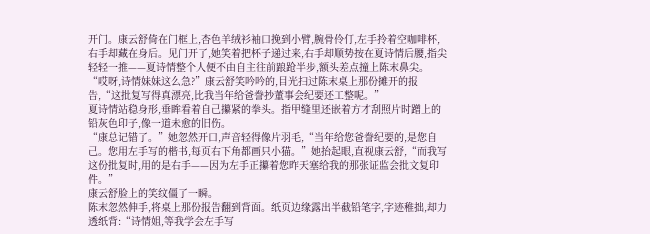开门。康云舒倚在门框上,杏色羊绒衫袖口挽到小臂,腕骨伶仃,左手拎着空咖啡杯,右手却藏在身后。见门开了,她笑着把杯子递过来,右手却顺势按在夏诗情后腰,指尖轻轻一推——夏诗情整个人便不由自主往前踉跄半步,额头差点撞上陈末鼻尖。
“哎呀,诗情妹妹这么急?”康云舒笑吟吟的,目光扫过陈末桌上那份摊开的报告,“这批复写得真漂亮,比我当年给爸誊抄董事会纪要还工整呢。”
夏诗情站稳身形,垂眸看着自己攥紧的拳头。指甲缝里还嵌着方才刮照片时蹭上的铅灰色印子,像一道未愈的旧伤。
“康总记错了。”她忽然开口,声音轻得像片羽毛,“当年给您爸誊纪要的,是您自己。您用左手写的楷书,每页右下角都画只小猫。”她抬起眼,直视康云舒,“而我写这份批复时,用的是右手——因为左手正攥着您昨天塞给我的那张证监会批文复印件。”
康云舒脸上的笑纹僵了一瞬。
陈末忽然伸手,将桌上那份报告翻到背面。纸页边缘露出半截铅笔字,字迹稚拙,却力透纸背:“诗情姐,等我学会左手写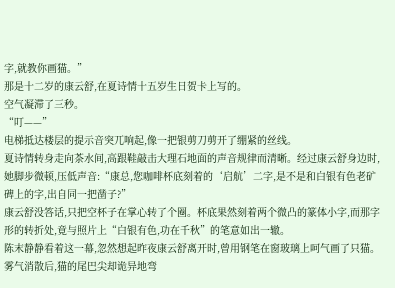字,就教你画猫。”
那是十二岁的康云舒,在夏诗情十五岁生日贺卡上写的。
空气凝滞了三秒。
“叮——”
电梯抵达楼层的提示音突兀响起,像一把银剪刀剪开了绷紧的丝线。
夏诗情转身走向茶水间,高跟鞋敲击大理石地面的声音规律而清晰。经过康云舒身边时,她脚步微顿,压低声音:“康总,您咖啡杯底刻着的‘启航’二字,是不是和白银有色老矿碑上的字,出自同一把凿子?”
康云舒没答话,只把空杯子在掌心转了个圈。杯底果然刻着两个微凸的篆体小字,而那字形的转折处,竟与照片上“白银有色,功在千秋”的笔意如出一辙。
陈末静静看着这一幕,忽然想起昨夜康云舒离开时,曾用钢笔在窗玻璃上呵气画了只猫。雾气消散后,猫的尾巴尖却诡异地弯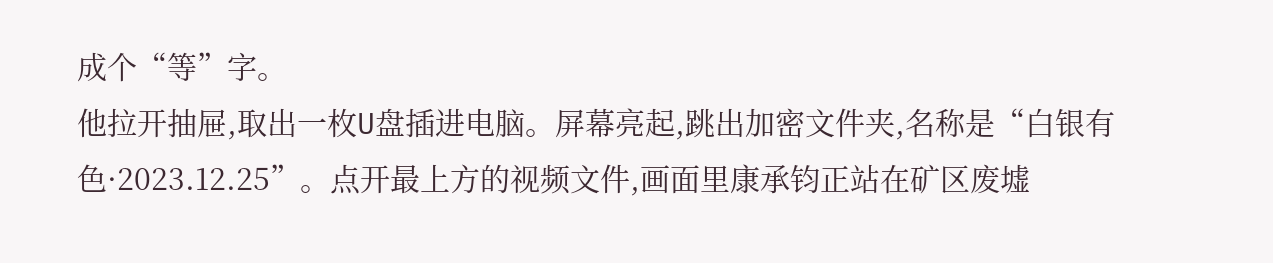成个“等”字。
他拉开抽屉,取出一枚U盘插进电脑。屏幕亮起,跳出加密文件夹,名称是“白银有色·2023.12.25”。点开最上方的视频文件,画面里康承钧正站在矿区废墟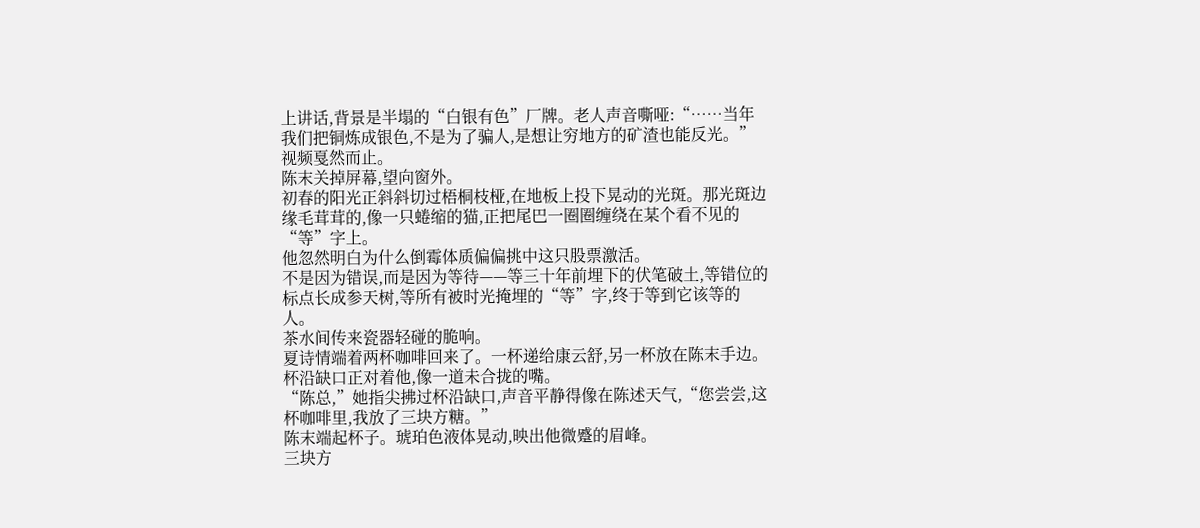上讲话,背景是半塌的“白银有色”厂牌。老人声音嘶哑:“……当年我们把铜炼成银色,不是为了骗人,是想让穷地方的矿渣也能反光。”
视频戛然而止。
陈末关掉屏幕,望向窗外。
初春的阳光正斜斜切过梧桐枝桠,在地板上投下晃动的光斑。那光斑边缘毛茸茸的,像一只蜷缩的猫,正把尾巴一圈圈缠绕在某个看不见的“等”字上。
他忽然明白为什么倒霉体质偏偏挑中这只股票激活。
不是因为错误,而是因为等待——等三十年前埋下的伏笔破土,等错位的标点长成参天树,等所有被时光掩埋的“等”字,终于等到它该等的人。
茶水间传来瓷器轻碰的脆响。
夏诗情端着两杯咖啡回来了。一杯递给康云舒,另一杯放在陈末手边。杯沿缺口正对着他,像一道未合拢的嘴。
“陈总,”她指尖拂过杯沿缺口,声音平静得像在陈述天气,“您尝尝,这杯咖啡里,我放了三块方糖。”
陈末端起杯子。琥珀色液体晃动,映出他微蹙的眉峰。
三块方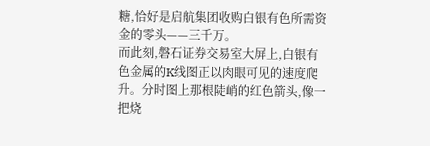糖,恰好是启航集团收购白银有色所需资金的零头——三千万。
而此刻,磐石证券交易室大屏上,白银有色金属的K线图正以肉眼可见的速度爬升。分时图上那根陡峭的红色箭头,像一把烧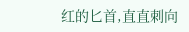红的匕首,直直刺向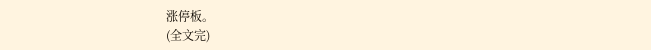涨停板。
(全文完)